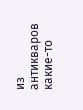из антикваров какие-то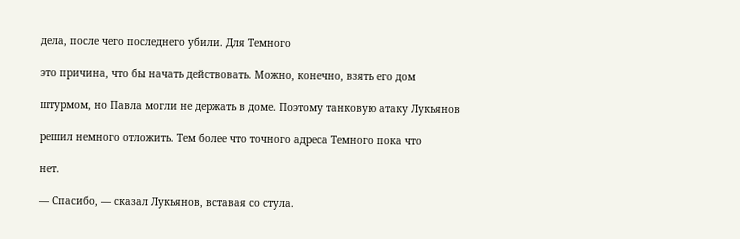дела, после чего последнего убили. Для Темного

это причина, что бы начать действовать. Можно, конечно, взять его дом

штурмом, но Павла могли не держать в доме. Поэтому танковую атаку Лукьянов

решил немного отложить. Тем более что точного адреса Темного пока что

нет.

— Спасибо, — сказал Лукьянов, вставая со стула.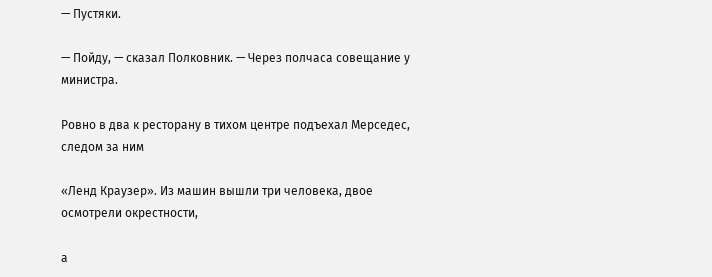— Пустяки.

— Пойду, — сказал Полковник. — Через полчаса совещание у министра.

Ровно в два к ресторану в тихом центре подъехал Мерседес, следом за ним

«Ленд Краузер». Из машин вышли три человека, двое осмотрели окрестности,

а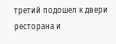третий подошел к двери ресторана и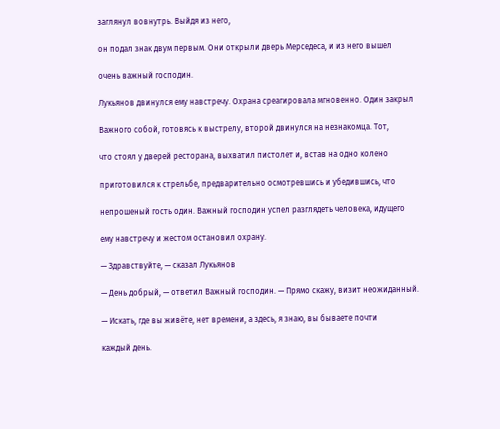заглянул вовнутрь. Выйдя из него,

он подал знак двум первым. Они открыли дверь Мерседеса, и из него вышел

очень важный господин.

Лукьянов двинулся ему навстречу. Охрана среагировала мгновенно. Один закрыл

Важного собой, готовясь к выстрелу, второй двинулся на незнакомца. Тот,

что стоял у дверей ресторана, выхватил пистолет и, встав на одно колено

приготовился к стрельбе, предварительно осмотревшись и убедившись, что

непрошеный гость один. Важный господин успел разглядеть человека, идущего

ему навстречу и жестом остановил охрану.

— Здравствуйте, — сказал Лукьянов

— День добрый, — ответил Важный господин. — Прямо скажу, визит неожиданный.

— Искать, где вы живёте, нет времени, а здесь, я знаю, вы бываете почти

каждый день.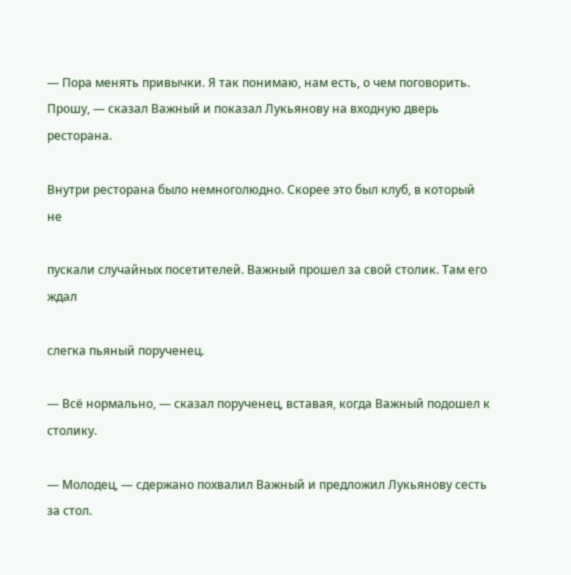— Пора менять привычки. Я так понимаю, нам есть, о чем поговорить. Прошу, — сказал Важный и показал Лукьянову на входную дверь ресторана.

Внутри ресторана было немноголюдно. Скорее это был клуб, в который не

пускали случайных посетителей. Важный прошел за свой столик. Там его ждал

слегка пьяный порученец.

— Всё нормально, — сказал порученец, вставая, когда Важный подошел к столику.

— Молодец, — сдержано похвалил Важный и предложил Лукьянову сесть за стол.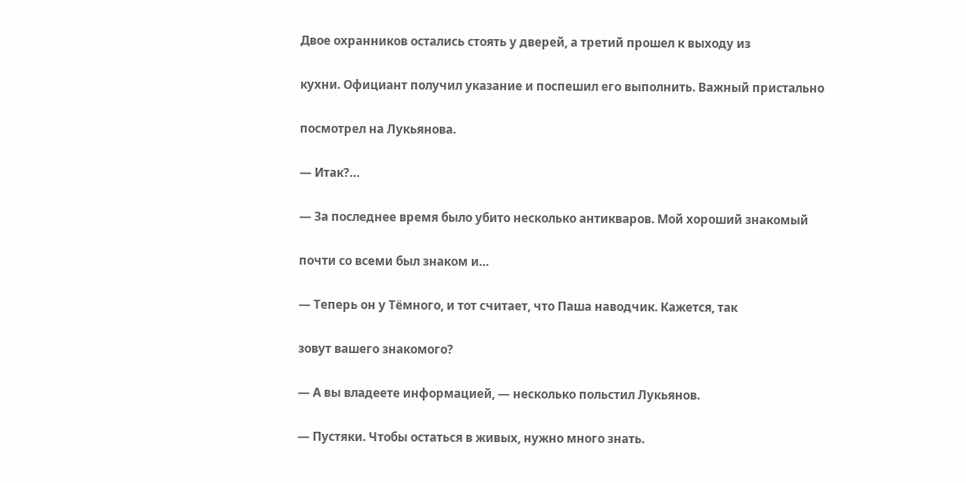Двое охранников остались стоять у дверей, а третий прошел к выходу из

кухни. Официант получил указание и поспешил его выполнить. Важный пристально

посмотрел на Лукьянова.

— Итак?…

— За последнее время было убито несколько антикваров. Мой хороший знакомый

почти со всеми был знаком и…

— Теперь он у Тёмного, и тот считает, что Паша наводчик. Кажется, так

зовут вашего знакомого?

— А вы владеете информацией, — несколько польстил Лукьянов.

— Пустяки. Чтобы остаться в живых, нужно много знать.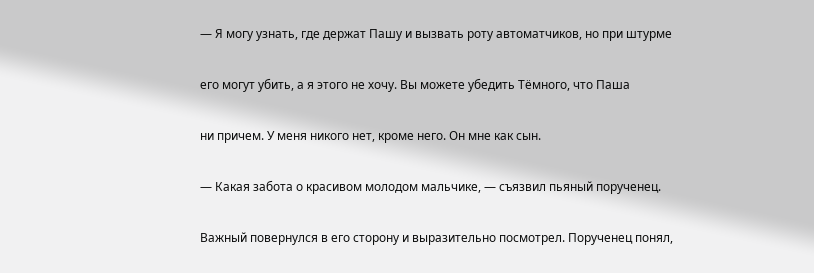— Я могу узнать, где держат Пашу и вызвать роту автоматчиков, но при штурме

его могут убить, а я этого не хочу. Вы можете убедить Тёмного, что Паша

ни причем. У меня никого нет, кроме него. Он мне как сын.

— Какая забота о красивом молодом мальчике, — съязвил пьяный порученец.

Важный повернулся в его сторону и выразительно посмотрел. Порученец понял,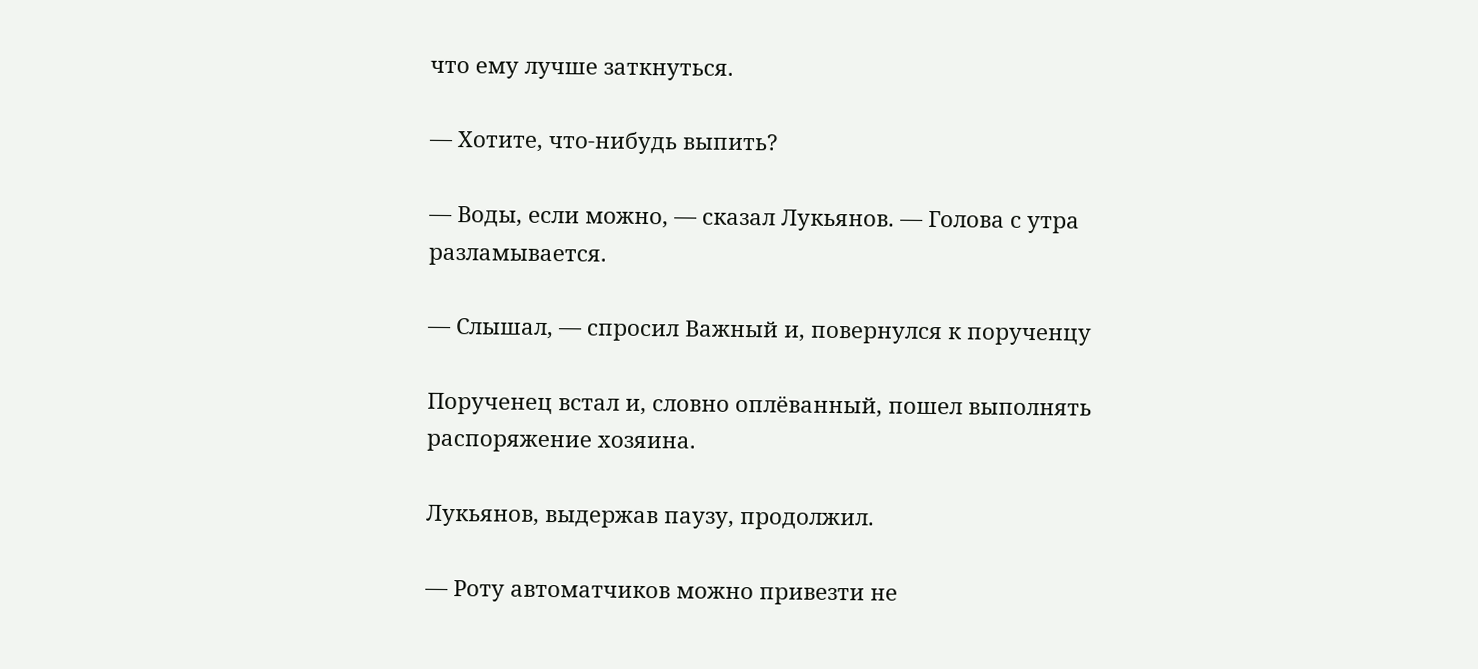что ему лучше заткнуться.

— Хотите, что-нибудь выпить?

— Воды, если можно, — сказал Лукьянов. — Голова с утра разламывается.

— Слышал, — спросил Важный и, повернулся к порученцу

Порученец встал и, словно оплёванный, пошел выполнять распоряжение хозяина.

Лукьянов, выдержав паузу, продолжил.

— Роту автоматчиков можно привезти не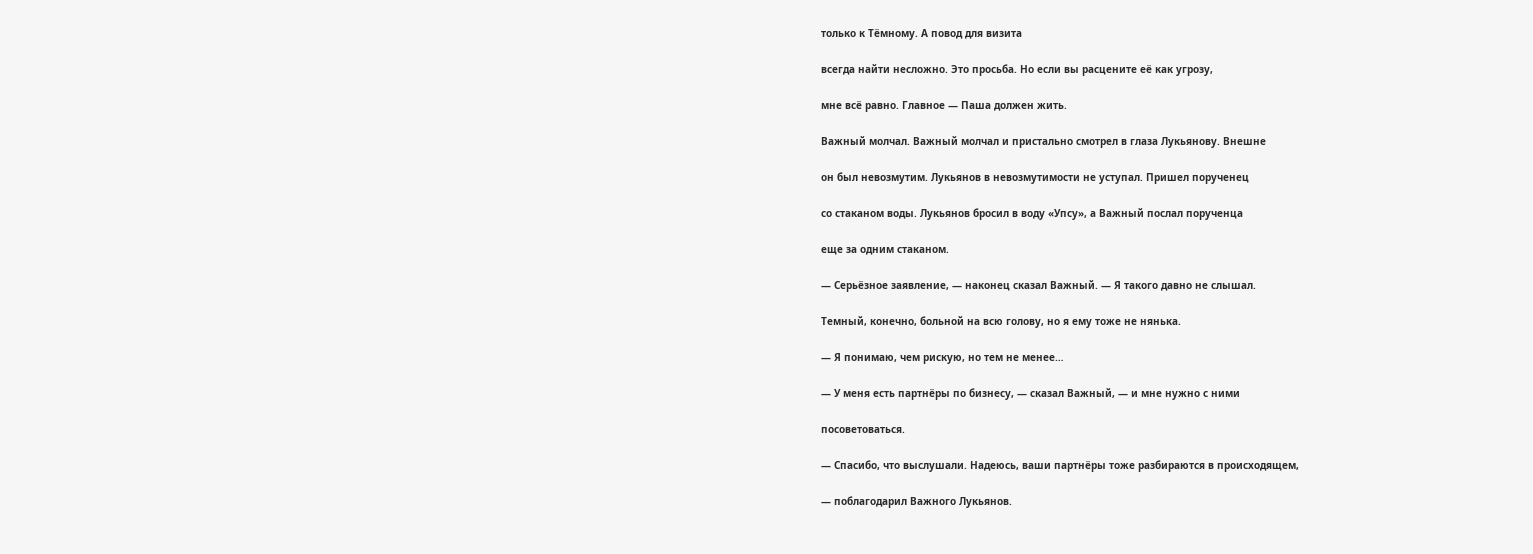только к Тёмному. А повод для визита

всегда найти несложно. Это просьба. Но если вы расцените её как угрозу,

мне всё равно. Главное — Паша должен жить.

Важный молчал. Важный молчал и пристально смотрел в глаза Лукьянову. Внешне

он был невозмутим. Лукьянов в невозмутимости не уступал. Пришел порученец

со стаканом воды. Лукьянов бросил в воду «Упсу», а Важный послал порученца

еще за одним стаканом.

— Серьёзное заявление, — наконец сказал Важный. — Я такого давно не слышал.

Темный, конечно, больной на всю голову, но я ему тоже не нянька.

— Я понимаю, чем рискую, но тем не менее…

— У меня есть партнёры по бизнесу, — сказал Важный, — и мне нужно с ними

посоветоваться.

— Спасибо, что выслушали. Надеюсь, ваши партнёры тоже разбираются в происходящем,

— поблагодарил Важного Лукьянов.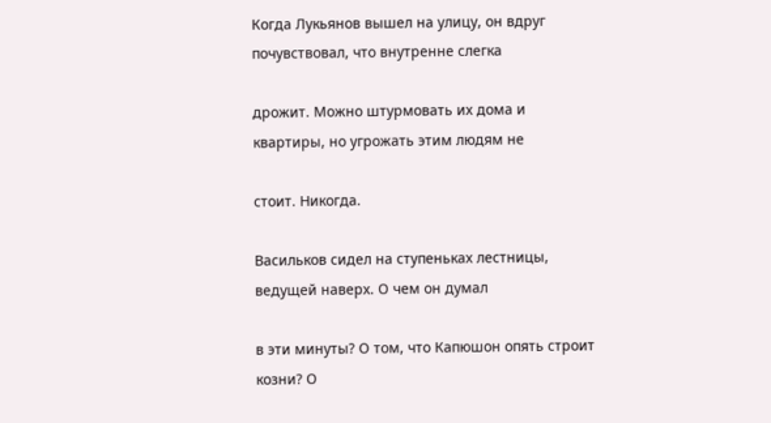Когда Лукьянов вышел на улицу, он вдруг почувствовал, что внутренне слегка

дрожит. Можно штурмовать их дома и квартиры, но угрожать этим людям не

стоит. Никогда.

Васильков сидел на ступеньках лестницы, ведущей наверх. О чем он думал

в эти минуты? О том, что Капюшон опять строит козни? О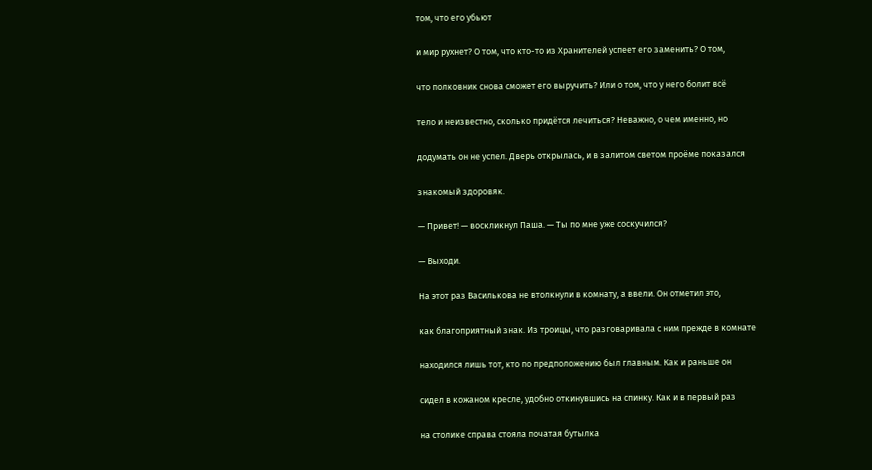том, что его убьют

и мир рухнет? О том, что кто-то из Хранителей успеет его заменить? О том,

что полковник снова сможет его выручить? Или о том, что у него болит всё

тело и неизвестно, сколько придётся лечиться? Неважно, о чем именно, но

додумать он не успел. Дверь открылась, и в залитом светом проёме показался

знакомый здоровяк.

— Привет! — воскликнул Паша. — Ты по мне уже соскучился?

— Выходи.

На этот раз Василькова не втолкнули в комнату, а ввели. Он отметил это,

как благоприятный знак. Из троицы, что разговаривала с ним прежде в комнате

находился лишь тот, кто по предположению был главным. Как и раньше он

сидел в кожаном кресле, удобно откинувшись на спинку. Как и в первый раз

на столике справа стояла початая бутылка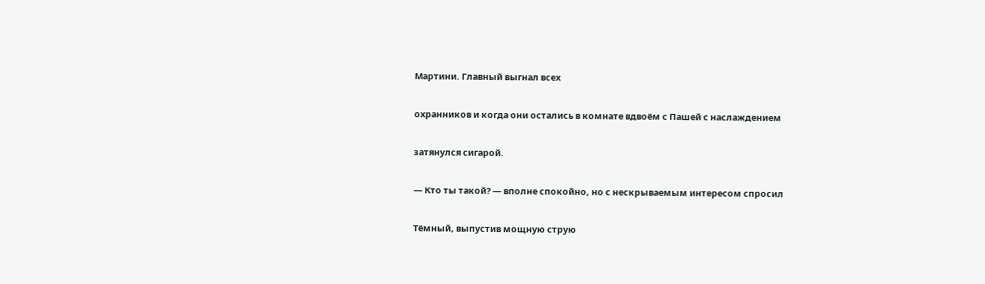Мартини. Главный выгнал всех

охранников и когда они остались в комнате вдвоём с Пашей с наслаждением

затянулся сигарой.

— Кто ты такой? — вполне спокойно, но с нескрываемым интересом спросил

Тёмный, выпустив мощную струю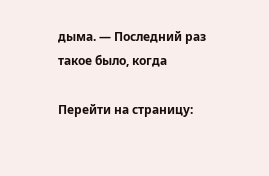дыма. — Последний раз такое было, когда

Перейти на страницу: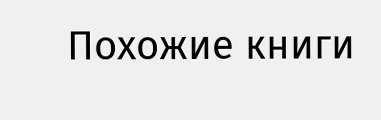Похожие книги